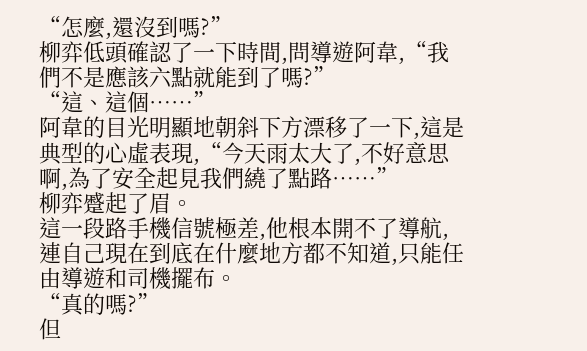“怎麼,還沒到嗎?”
柳弈低頭確認了一下時間,問導遊阿韋,“我們不是應該六點就能到了嗎?”
“這、這個……”
阿韋的目光明顯地朝斜下方漂移了一下,這是典型的心虛表現,“今天雨太大了,不好意思啊,為了安全起見我們繞了點路……”
柳弈蹙起了眉。
這一段路手機信號極差,他根本開不了導航,連自己現在到底在什麼地方都不知道,只能任由導遊和司機擺布。
“真的嗎?”
但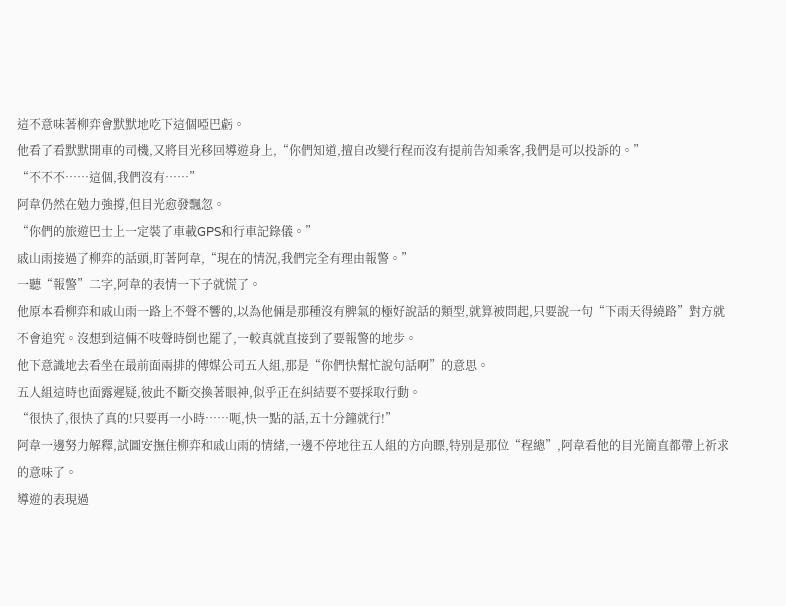這不意味著柳弈會默默地吃下這個啞巴虧。
他看了看默默開車的司機,又將目光移回導遊身上,“你們知道,擅自改變行程而沒有提前告知乘客,我們是可以投訴的。”
“不不不……這個,我們沒有……”
阿韋仍然在勉力強撐,但目光愈發飄忽。
“你們的旅遊巴士上一定裝了車載GPS和行車記錄儀。”
戚山雨接過了柳弈的話頭,盯著阿韋,“現在的情況,我們完全有理由報警。”
一聽“報警”二字,阿韋的表情一下子就慌了。
他原本看柳弈和戚山雨一路上不聲不響的,以為他倆是那種沒有脾氣的極好說話的類型,就算被問起,只要說一句“下雨天得繞路”對方就不會追究。沒想到這倆不吱聲時倒也罷了,一較真就直接到了要報警的地步。
他下意識地去看坐在最前面兩排的傳媒公司五人組,那是“你們快幫忙說句話啊”的意思。
五人組這時也面露遲疑,彼此不斷交換著眼神,似乎正在糾結要不要採取行動。
“很快了,很快了真的!只要再一小時……呃,快一點的話,五十分鐘就行!”
阿韋一邊努力解釋,試圖安撫住柳弈和戚山雨的情緒,一邊不停地往五人組的方向瞟,特別是那位“程總”,阿韋看他的目光簡直都帶上祈求的意味了。
導遊的表現過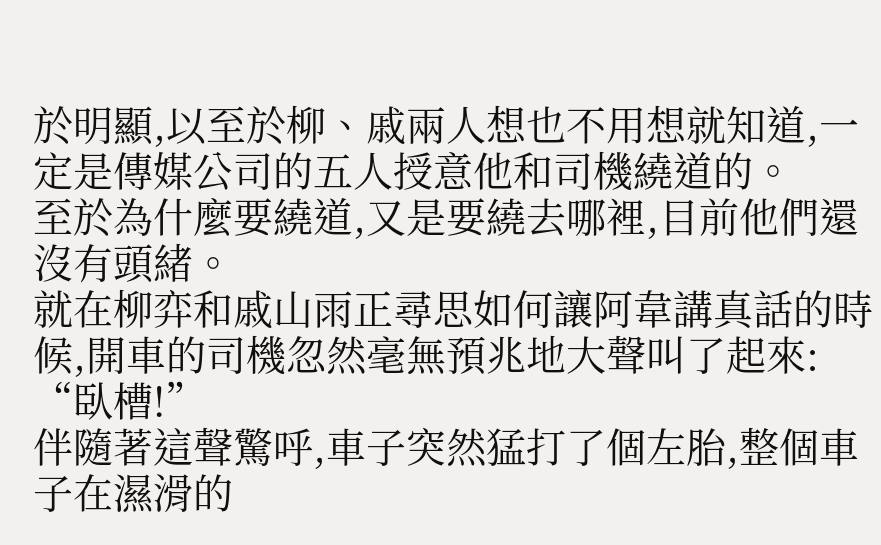於明顯,以至於柳、戚兩人想也不用想就知道,一定是傳媒公司的五人授意他和司機繞道的。
至於為什麼要繞道,又是要繞去哪裡,目前他們還沒有頭緒。
就在柳弈和戚山雨正尋思如何讓阿韋講真話的時候,開車的司機忽然毫無預兆地大聲叫了起來:
“臥槽!”
伴隨著這聲驚呼,車子突然猛打了個左胎,整個車子在濕滑的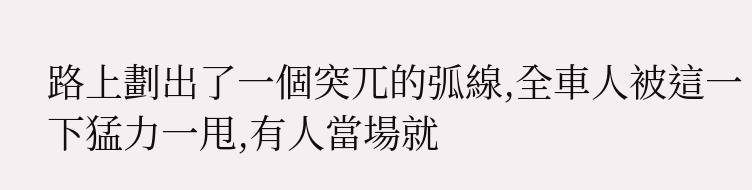路上劃出了一個突兀的弧線,全車人被這一下猛力一甩,有人當場就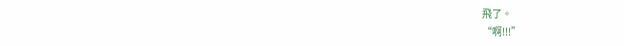飛了。
“啊!!!”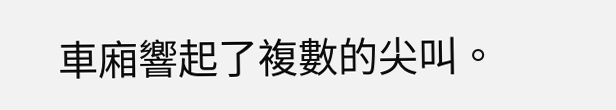車廂響起了複數的尖叫。